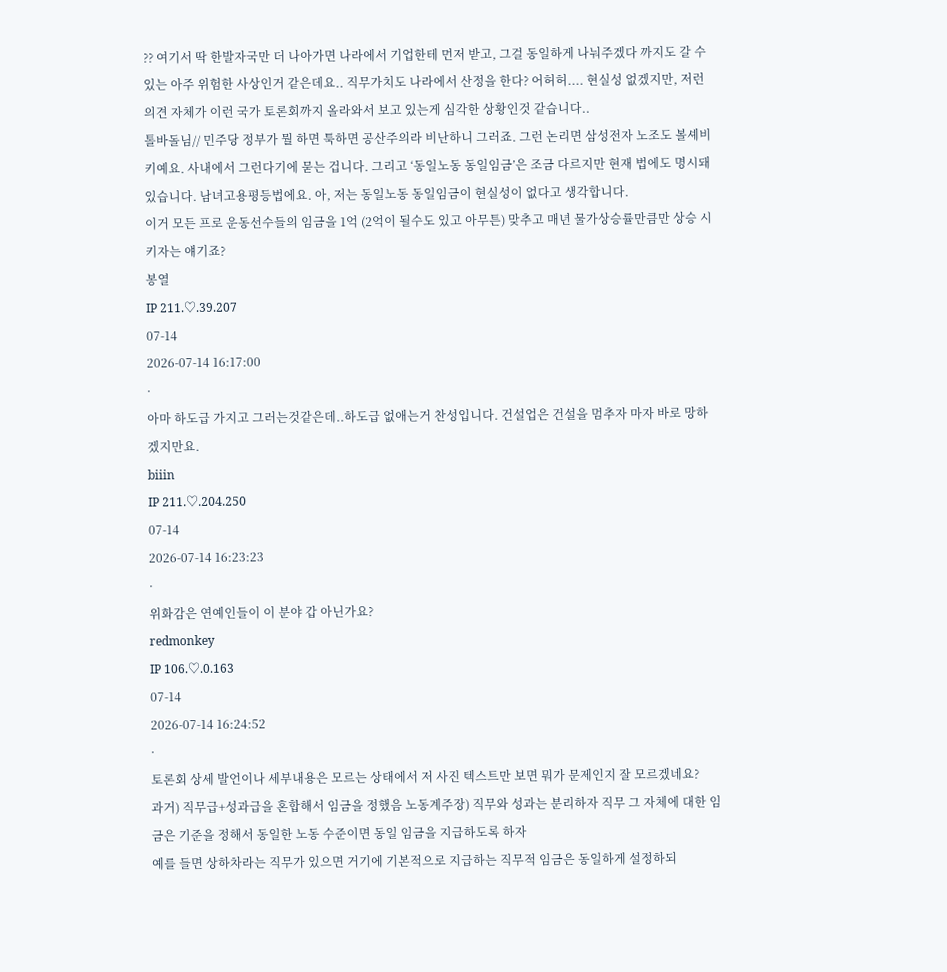?? 여기서 딱 한발자국만 더 나아가면 나라에서 기업한테 먼저 받고, 그걸 동일하게 나눠주겠다 까지도 갈 수 있는 아주 위험한 사상인거 같은데요.. 직무가치도 나라에서 산정을 한다? 어허허.... 현실성 없겠지만, 저런 의견 자체가 이런 국가 토론회까지 올라와서 보고 있는게 심각한 상황인것 같습니다..
톨바돌님// 민주당 정부가 뭘 하면 툭하면 공산주의라 비난하니 그러죠. 그런 논리면 삼성전자 노조도 볼셰비키예요. 사내에서 그런다기에 묻는 겁니다. 그리고 ‘동일노동 동일임금’은 조금 다르지만 현재 법에도 명시돼 있습니다. 남녀고용평등법에요. 아, 저는 동일노동 동일임금이 현실성이 없다고 생각합니다.
이거 모든 프로 운동선수들의 임금을 1억 (2억이 될수도 있고 아무튼) 맞추고 매년 물가상승률만큼만 상승 시키자는 얘기죠?
봉열
IP 211.♡.39.207
07-14
2026-07-14 16:17:00
·
아마 하도급 가지고 그러는것같은데..하도급 없애는거 찬성입니다. 건설업은 건설을 멈추자 마자 바로 망하겠지만요.
biiin
IP 211.♡.204.250
07-14
2026-07-14 16:23:23
·
위화감은 연예인들이 이 분야 갑 아닌가요?
redmonkey
IP 106.♡.0.163
07-14
2026-07-14 16:24:52
·
토론회 상세 발언이나 세부내용은 모르는 상태에서 저 사진 텍스트만 보면 뭐가 문제인지 잘 모르겠네요?
과거) 직무급+성과급을 혼합해서 임금을 정했음 노동계주장) 직무와 성과는 분리하자 직무 그 자체에 대한 임금은 기준을 정해서 동일한 노동 수준이면 동일 임금을 지급하도록 하자
예를 들면 상하차라는 직무가 있으면 거기에 기본적으로 지급하는 직무적 임금은 동일하게 설정하되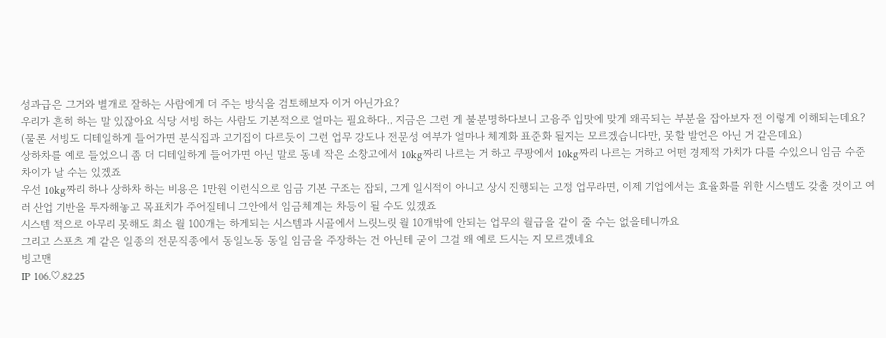성과급은 그거와 별개로 잘하는 사람에게 더 주는 방식을 검토해보자 이거 아닌가요?
우리가 흔히 하는 말 있잖아요 식당 서빙 하는 사람도 기본적으로 얼마는 필요하다.. 지금은 그런 게 불분명하다보니 고융주 입맛에 맞게 왜곡되는 부분을 잡아보자 전 이렇게 이해되는데요? (물론 서빙도 디테일하게 들어가면 분식집과 고기집이 다르듯이 그런 업무 강도나 전문성 여부가 얼마나 체계화 표준화 될지는 모르겠습니다만, 못할 발언은 아닌 거 같은데요)
상하차를 예로 들었으니 좀 더 디테일하게 들어가면 아닌 말로 동네 작은 소창고에서 10kg짜리 나르는 거 하고 쿠팡에서 10kg짜리 나르는 거하고 어떤 경제적 가치가 다를 수있으니 임금 수준 차이가 날 수는 있겠죠
우선 10kg짜리 하나 상하차 하는 비용은 1만원 이런식으로 임금 기본 구조는 잡되, 그게 일시적이 아니고 상시 진행되는 고정 업무라면, 이제 기업에서는 효율화를 위한 시스템도 갖출 것이고 여러 산업 기반을 투자해놓고 목표치가 주어질테니 그안에서 임금체계는 차등이 될 수도 있겠죠
시스템 적으로 아무리 못해도 최소 월 100개는 하게되는 시스템과 시골에서 느릿느릿 월 10개밖에 안되는 업무의 월급을 같이 줄 수는 없을테니까요
그리고 스포츠 계 같은 일종의 전문직종에서 동일노동 동일 임금을 주장하는 건 아닌테 굳이 그걸 왜 예로 드시는 지 모르겠네요
빙고맨
IP 106.♡.82.25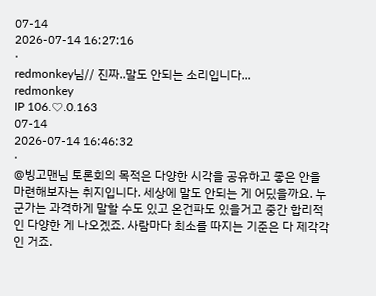07-14
2026-07-14 16:27:16
·
redmonkey님// 진짜..말도 안되는 소리입니다...
redmonkey
IP 106.♡.0.163
07-14
2026-07-14 16:46:32
·
@빙고맨님 토론회의 목적은 다양한 시각을 공유하고 좋은 안을 마련해보자는 취지입니다. 세상에 말도 안되는 게 어딨을까요. 누군가는 과격하게 말할 수도 있고 온건파도 있을거고 중간 합리적인 다양한 게 나오겠죠. 사람마다 최소를 따지는 기준은 다 제각각인 거죠.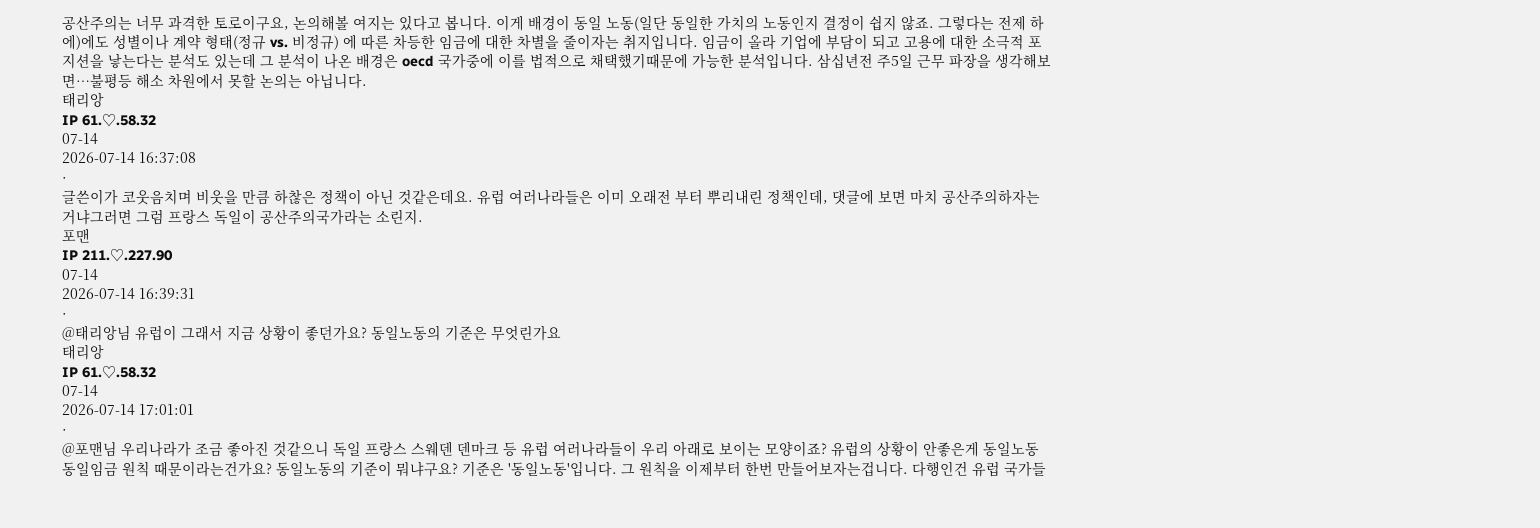공산주의는 너무 과격한 토로이구요, 논의해볼 여지는 있다고 봅니다. 이게 배경이 동일 노동(일단 동일한 가치의 노동인지 결정이 쉽지 않죠. 그렇다는 전제 하에)에도 성별이나 계약 형태(정규 vs. 비정규) 에 따른 차등한 임금에 대한 차별을 줄이자는 취지입니다. 임금이 올라 기업에 부담이 되고 고용에 대한 소극적 포지션을 낳는다는 분석도 있는데 그 분석이 나온 배경은 oecd 국가중에 이를 법적으로 채택했기때문에 가능한 분석입니다. 삼십년전 주5일 근무 파장을 생각해보면…불평등 해소 차원에서 못할 논의는 아닙니다.
태리앙
IP 61.♡.58.32
07-14
2026-07-14 16:37:08
·
글쓴이가 코웃음치며 비웃을 만큼 하찮은 정책이 아닌 것같은데요. 유럽 여러나라들은 이미 오래전 부터 뿌리내린 정책인데, 댓글에 보면 마치 공산주의하자는거냐그러면 그럼 프랑스 독일이 공산주의국가라는 소린지.
포맨
IP 211.♡.227.90
07-14
2026-07-14 16:39:31
·
@태리앙님 유럽이 그래서 지금 상황이 좋던가요? 동일노동의 기준은 무엇린가요
태리앙
IP 61.♡.58.32
07-14
2026-07-14 17:01:01
·
@포맨님 우리나라가 조금 좋아진 것같으니 독일 프랑스 스웨덴 덴마크 등 유럽 여러나라들이 우리 아래로 보이는 모양이죠? 유럽의 상황이 안좋은게 동일노동동일임금 원칙 때문이라는건가요? 동일노동의 기준이 뭐냐구요? 기준은 '동일노동'입니다. 그 원칙을 이제부터 한번 만들어보자는겁니다. 다행인건 유럽 국가들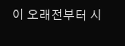이 오래전부터 시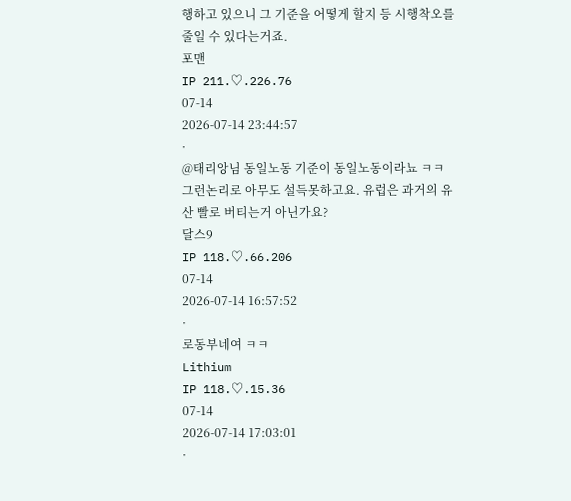행하고 있으니 그 기준을 어떻게 할지 등 시행착오를 줄일 수 있다는거죠.
포맨
IP 211.♡.226.76
07-14
2026-07-14 23:44:57
·
@태리앙님 동일노동 기준이 동일노동이라뇨 ㅋㅋ 그런논리로 아무도 설득못하고요. 유럽은 과거의 유산 빨로 버티는거 아닌가요?
달스9
IP 118.♡.66.206
07-14
2026-07-14 16:57:52
·
로동부네여 ㅋㅋ
Lithium
IP 118.♡.15.36
07-14
2026-07-14 17:03:01
·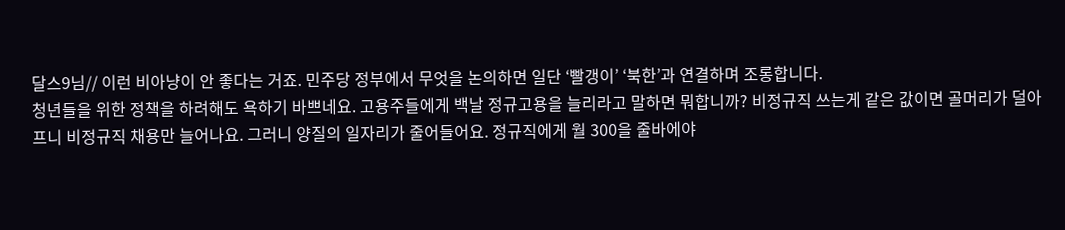달스9님// 이런 비아냥이 안 좋다는 거죠. 민주당 정부에서 무엇을 논의하면 일단 ‘빨갱이’ ‘북한’과 연결하며 조롱합니다.
청년들을 위한 정책을 하려해도 욕하기 바쁘네요. 고용주들에게 백날 정규고용을 늘리라고 말하면 뭐합니까? 비정규직 쓰는게 같은 값이면 골머리가 덜아프니 비정규직 채용만 늘어나요. 그러니 양질의 일자리가 줄어들어요. 정규직에게 월 300을 줄바에야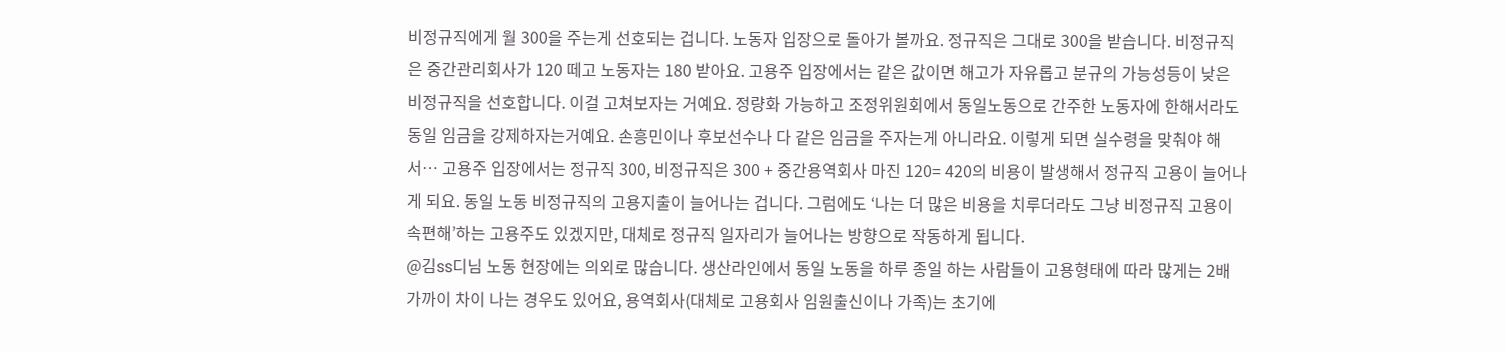비정규직에게 월 300을 주는게 선호되는 겁니다. 노동자 입장으로 돌아가 볼까요. 정규직은 그대로 300을 받습니다. 비정규직은 중간관리회사가 120 떼고 노동자는 180 받아요. 고용주 입장에서는 같은 값이면 해고가 자유롭고 분규의 가능성등이 낮은 비정규직을 선호합니다. 이걸 고쳐보자는 거예요. 정량화 가능하고 조정위원회에서 동일노동으로 간주한 노동자에 한해서라도 동일 임금을 강제하자는거예요. 손흥민이나 후보선수나 다 같은 임금을 주자는게 아니라요. 이렇게 되면 실수령을 맞춰야 해서… 고용주 입장에서는 정규직 300, 비정규직은 300 + 중간용역회사 마진 120= 420의 비용이 발생해서 정규직 고용이 늘어나게 되요. 동일 노동 비정규직의 고용지출이 늘어나는 겁니다. 그럼에도 ‘나는 더 많은 비용을 치루더라도 그냥 비정규직 고용이 속편해’하는 고용주도 있겠지만, 대체로 정규직 일자리가 늘어나는 방향으로 작동하게 됩니다.
@김ss디님 노동 현장에는 의외로 많습니다. 생산라인에서 동일 노동을 하루 종일 하는 사람들이 고용형태에 따라 많게는 2배 가까이 차이 나는 경우도 있어요, 용역회사(대체로 고용회사 임원출신이나 가족)는 초기에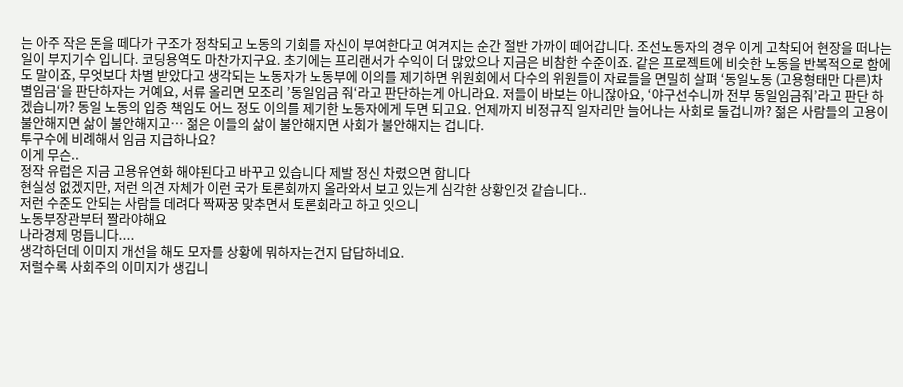는 아주 작은 돈을 떼다가 구조가 정착되고 노동의 기회를 자신이 부여한다고 여겨지는 순간 절반 가까이 떼어갑니다. 조선노동자의 경우 이게 고착되어 현장을 떠나는 일이 부지기수 입니다. 코딩용역도 마찬가지구요. 초기에는 프리랜서가 수익이 더 많았으나 지금은 비참한 수준이죠. 같은 프로젝트에 비슷한 노동을 반복적으로 함에도 말이죠, 무엇보다 차별 받았다고 생각되는 노동자가 노동부에 이의를 제기하면 위원회에서 다수의 위원들이 자료들을 면밀히 살펴 ‘동일노동 (고용형태만 다른)차별임금‘을 판단하자는 거예요, 서류 올리면 모조리 ’동일임금 줘‘라고 판단하는게 아니라요. 저들이 바보는 아니잖아요, ‘야구선수니까 전부 동일임금줘’라고 판단 하겠습니까? 동일 노동의 입증 책임도 어느 정도 이의를 제기한 노동자에게 두면 되고요. 언제까지 비정규직 일자리만 늘어나는 사회로 둘겁니까? 젊은 사람들의 고용이 불안해지면 삶이 불안해지고… 젊은 이들의 삶이 불안해지면 사회가 불안해지는 겁니다.
투구수에 비례해서 임금 지급하나요?
이게 무슨..
정작 유럽은 지금 고용유연화 해야된다고 바꾸고 있습니다 제발 정신 차렸으면 합니다
현실성 없겠지만, 저런 의견 자체가 이런 국가 토론회까지 올라와서 보고 있는게 심각한 상황인것 같습니다..
저런 수준도 안되는 사람들 데려다 짝짜꿍 맞추면서 토론회라고 하고 잇으니
노동부장관부터 짤라야해요
나라경제 멍듭니다....
생각하던데 이미지 개선을 해도 모자를 상황에 뭐하자는건지 답답하네요.
저럴수록 사회주의 이미지가 생깁니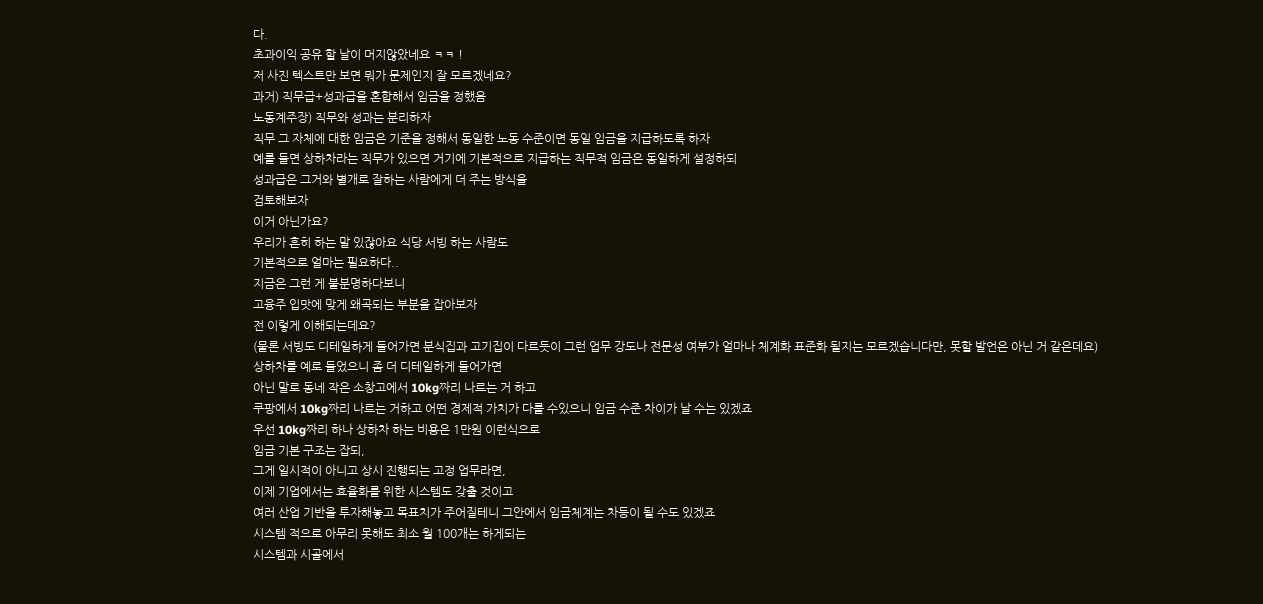다.
초과이익 공유 할 날이 머지않았네요 ㅋㅋ !
저 사진 텍스트만 보면 뭐가 문제인지 잘 모르겠네요?
과거) 직무급+성과급을 혼합해서 임금을 정했음
노동계주장) 직무와 성과는 분리하자
직무 그 자체에 대한 임금은 기준을 정해서 동일한 노동 수준이면 동일 임금을 지급하도록 하자
예를 들면 상하차라는 직무가 있으면 거기에 기본적으로 지급하는 직무적 임금은 동일하게 설정하되
성과급은 그거와 별개로 잘하는 사람에게 더 주는 방식을
검토해보자
이거 아닌가요?
우리가 흔히 하는 말 있잖아요 식당 서빙 하는 사람도
기본적으로 얼마는 필요하다..
지금은 그런 게 불분명하다보니
고융주 입맛에 맞게 왜곡되는 부분을 잡아보자
전 이렇게 이해되는데요?
(물론 서빙도 디테일하게 들어가면 분식집과 고기집이 다르듯이 그런 업무 강도나 전문성 여부가 얼마나 체계화 표준화 될지는 모르겠습니다만, 못할 발언은 아닌 거 같은데요)
상하차를 예로 들었으니 좀 더 디테일하게 들어가면
아닌 말로 동네 작은 소창고에서 10kg짜리 나르는 거 하고
쿠팡에서 10kg짜리 나르는 거하고 어떤 경제적 가치가 다를 수있으니 임금 수준 차이가 날 수는 있겠죠
우선 10kg짜리 하나 상하차 하는 비용은 1만원 이런식으로
임금 기본 구조는 잡되,
그게 일시적이 아니고 상시 진행되는 고정 업무라면,
이제 기업에서는 효율화를 위한 시스템도 갖출 것이고
여러 산업 기반을 투자해놓고 목표치가 주어질테니 그안에서 임금체계는 차등이 될 수도 있겠죠
시스템 적으로 아무리 못해도 최소 월 100개는 하게되는
시스템과 시골에서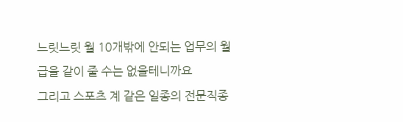느릿느릿 월 10개밖에 안되는 업무의 월급을 같이 줄 수는 없을테니까요
그리고 스포츠 계 같은 일종의 전문직종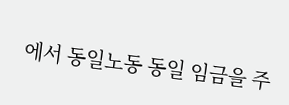에서 동일노동 동일 임금을 주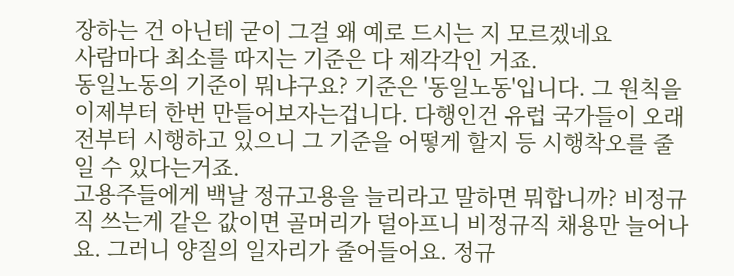장하는 건 아닌테 굳이 그걸 왜 예로 드시는 지 모르겠네요
사람마다 최소를 따지는 기준은 다 제각각인 거죠.
동일노동의 기준이 뭐냐구요? 기준은 '동일노동'입니다. 그 원칙을 이제부터 한번 만들어보자는겁니다. 다행인건 유럽 국가들이 오래전부터 시행하고 있으니 그 기준을 어떻게 할지 등 시행착오를 줄일 수 있다는거죠.
고용주들에게 백날 정규고용을 늘리라고 말하면 뭐합니까? 비정규직 쓰는게 같은 값이면 골머리가 덜아프니 비정규직 채용만 늘어나요. 그러니 양질의 일자리가 줄어들어요. 정규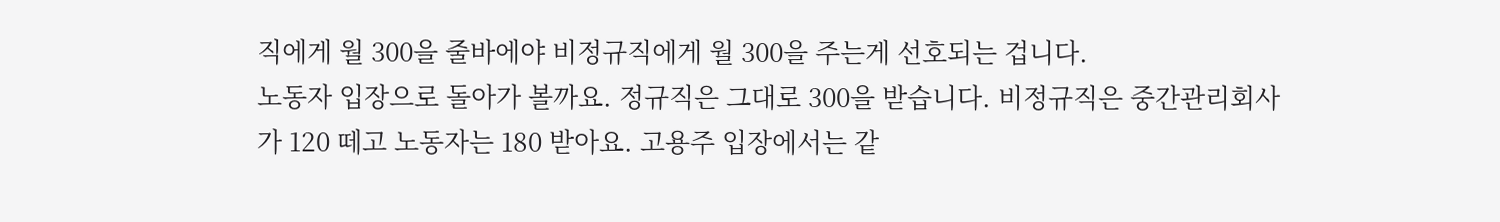직에게 월 300을 줄바에야 비정규직에게 월 300을 주는게 선호되는 겁니다.
노동자 입장으로 돌아가 볼까요. 정규직은 그대로 300을 받습니다. 비정규직은 중간관리회사가 120 떼고 노동자는 180 받아요. 고용주 입장에서는 같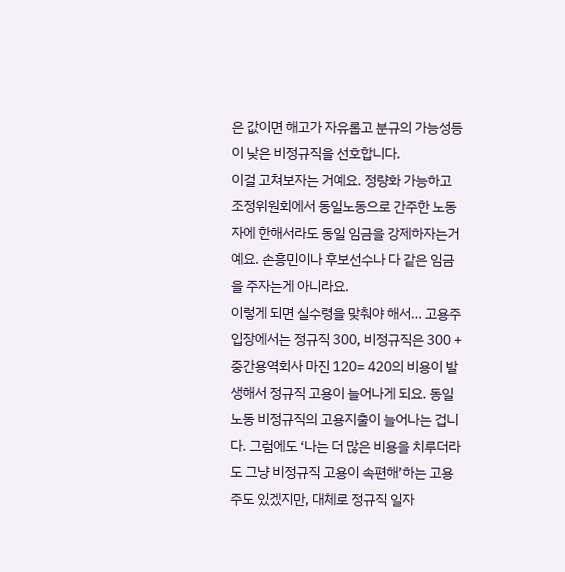은 값이면 해고가 자유롭고 분규의 가능성등이 낮은 비정규직을 선호합니다.
이걸 고쳐보자는 거예요. 정량화 가능하고 조정위원회에서 동일노동으로 간주한 노동자에 한해서라도 동일 임금을 강제하자는거예요. 손흥민이나 후보선수나 다 같은 임금을 주자는게 아니라요.
이렇게 되면 실수령을 맞춰야 해서… 고용주 입장에서는 정규직 300, 비정규직은 300 + 중간용역회사 마진 120= 420의 비용이 발생해서 정규직 고용이 늘어나게 되요. 동일 노동 비정규직의 고용지출이 늘어나는 겁니다. 그럼에도 ‘나는 더 많은 비용을 치루더라도 그냥 비정규직 고용이 속편해’하는 고용주도 있겠지만, 대체로 정규직 일자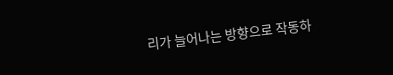리가 늘어나는 방향으로 작동하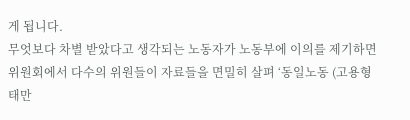게 됩니다.
무엇보다 차별 받았다고 생각되는 노동자가 노동부에 이의를 제기하면 위원회에서 다수의 위원들이 자료들을 면밀히 살펴 ‘동일노동 (고용형태만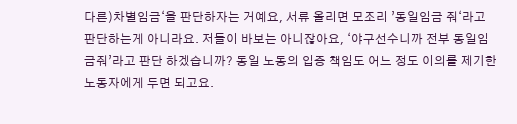다른)차별임금‘을 판단하자는 거예요, 서류 올리면 모조리 ’동일임금 줘‘라고 판단하는게 아니라요. 저들이 바보는 아니잖아요, ‘야구선수니까 전부 동일임금줘’라고 판단 하겠습니까? 동일 노동의 입증 책임도 어느 정도 이의를 제기한 노동자에게 두면 되고요.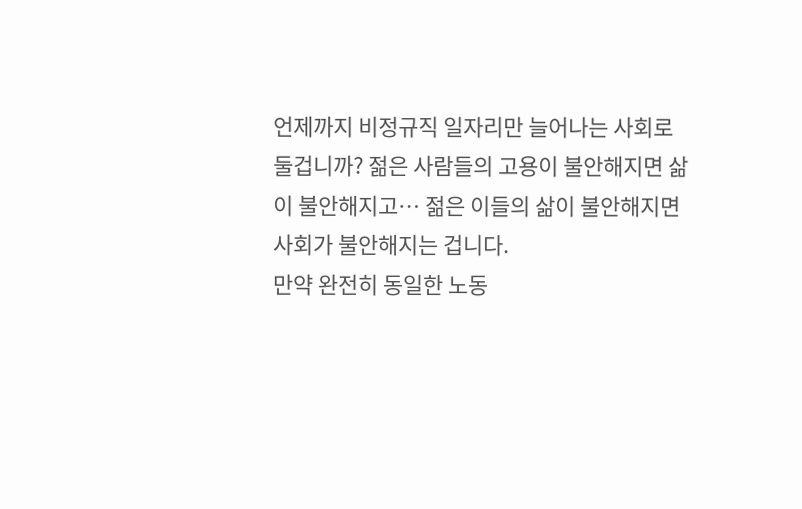언제까지 비정규직 일자리만 늘어나는 사회로 둘겁니까? 젊은 사람들의 고용이 불안해지면 삶이 불안해지고… 젊은 이들의 삶이 불안해지면 사회가 불안해지는 겁니다.
만약 완전히 동일한 노동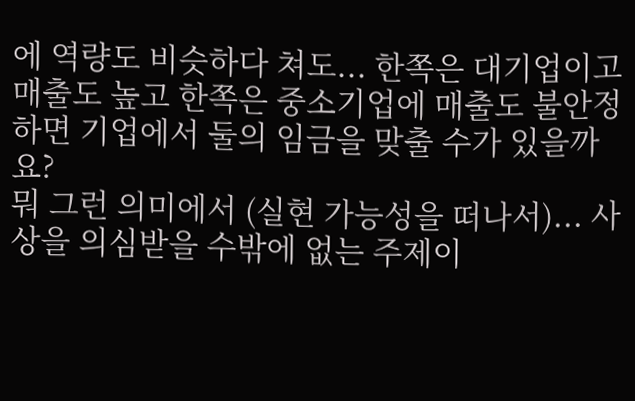에 역량도 비슷하다 쳐도... 한쪽은 대기업이고 매출도 높고 한쪽은 중소기업에 매출도 불안정하면 기업에서 둘의 임금을 맞출 수가 있을까요?
뭐 그런 의미에서 (실현 가능성을 떠나서)... 사상을 의심받을 수밖에 없는 주제이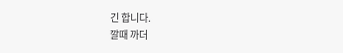긴 합니다.
깔때 까더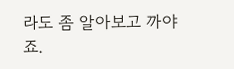라도 좀 알아보고 까야죠.